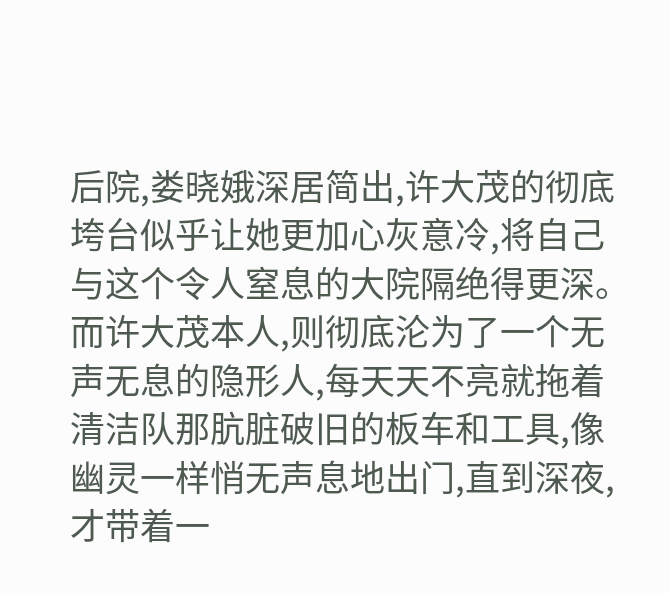后院,娄晓娥深居简出,许大茂的彻底垮台似乎让她更加心灰意冷,将自己与这个令人窒息的大院隔绝得更深。
而许大茂本人,则彻底沦为了一个无声无息的隐形人,每天天不亮就拖着清洁队那肮脏破旧的板车和工具,像幽灵一样悄无声息地出门,直到深夜,才带着一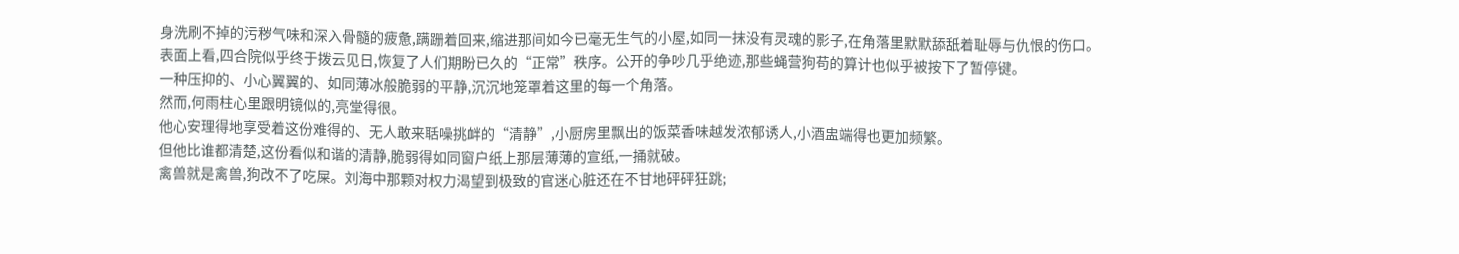身洗刷不掉的污秽气味和深入骨髓的疲惫,蹒跚着回来,缩进那间如今已毫无生气的小屋,如同一抹没有灵魂的影子,在角落里默默舔舐着耻辱与仇恨的伤口。
表面上看,四合院似乎终于拨云见日,恢复了人们期盼已久的“正常”秩序。公开的争吵几乎绝迹,那些蝇营狗苟的算计也似乎被按下了暂停键。
一种压抑的、小心翼翼的、如同薄冰般脆弱的平静,沉沉地笼罩着这里的每一个角落。
然而,何雨柱心里跟明镜似的,亮堂得很。
他心安理得地享受着这份难得的、无人敢来聒噪挑衅的“清静”,小厨房里飘出的饭菜香味越发浓郁诱人,小酒盅端得也更加频繁。
但他比谁都清楚,这份看似和谐的清静,脆弱得如同窗户纸上那层薄薄的宣纸,一捅就破。
禽兽就是禽兽,狗改不了吃屎。刘海中那颗对权力渴望到极致的官迷心脏还在不甘地砰砰狂跳;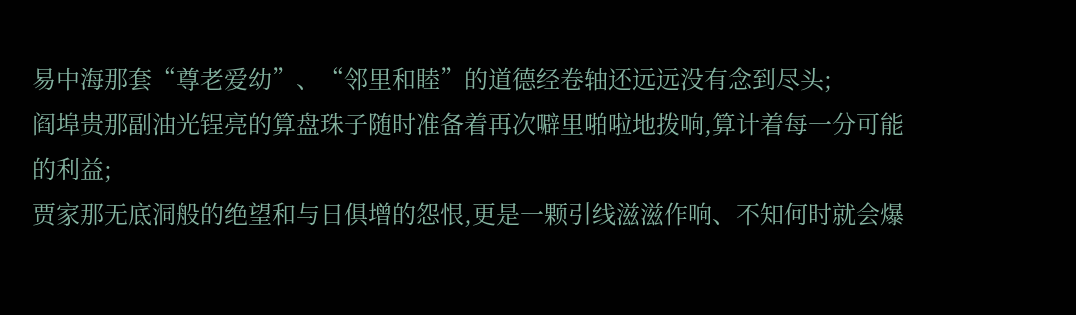易中海那套“尊老爱幼”、“邻里和睦”的道德经卷轴还远远没有念到尽头;
阎埠贵那副油光锃亮的算盘珠子随时准备着再次噼里啪啦地拨响,算计着每一分可能的利益;
贾家那无底洞般的绝望和与日俱增的怨恨,更是一颗引线滋滋作响、不知何时就会爆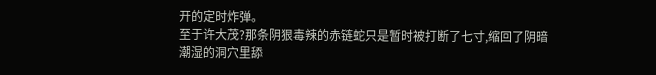开的定时炸弹。
至于许大茂?那条阴狠毒辣的赤链蛇只是暂时被打断了七寸,缩回了阴暗潮湿的洞穴里舔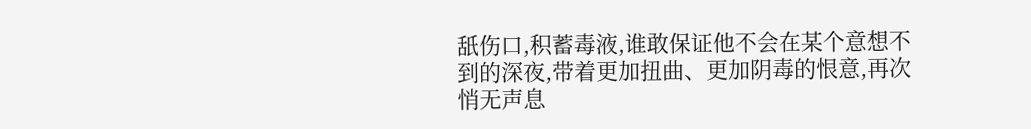舐伤口,积蓄毒液,谁敢保证他不会在某个意想不到的深夜,带着更加扭曲、更加阴毒的恨意,再次悄无声息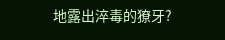地露出淬毒的獠牙?